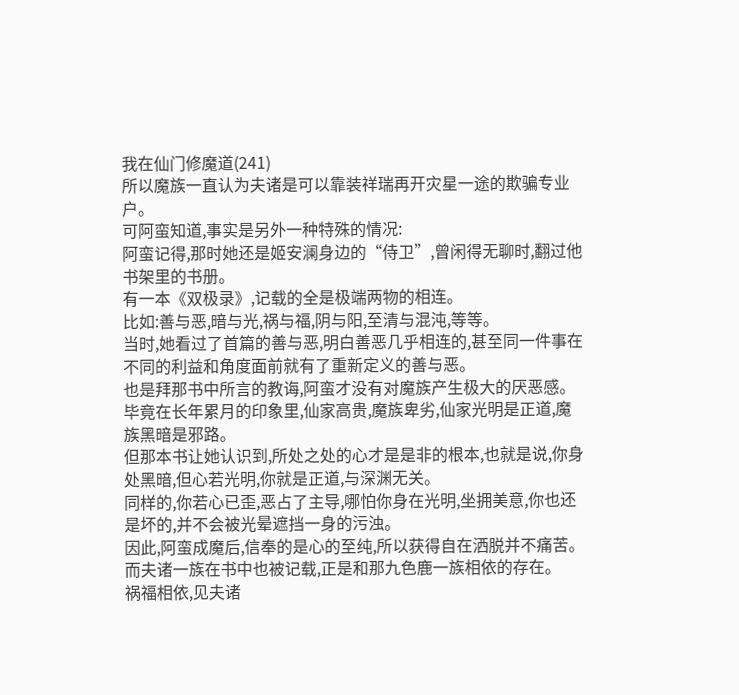我在仙门修魔道(241)
所以魔族一直认为夫诸是可以靠装祥瑞再开灾星一途的欺骗专业户。
可阿蛮知道,事实是另外一种特殊的情况:
阿蛮记得,那时她还是姬安澜身边的“侍卫”,曾闲得无聊时,翻过他书架里的书册。
有一本《双极录》,记载的全是极端两物的相连。
比如:善与恶,暗与光,祸与福,阴与阳,至清与混沌,等等。
当时,她看过了首篇的善与恶,明白善恶几乎相连的,甚至同一件事在不同的利益和角度面前就有了重新定义的善与恶。
也是拜那书中所言的教诲,阿蛮才没有对魔族产生极大的厌恶感。
毕竟在长年累月的印象里,仙家高贵,魔族卑劣,仙家光明是正道,魔族黑暗是邪路。
但那本书让她认识到,所处之处的心才是是非的根本,也就是说,你身处黑暗,但心若光明,你就是正道,与深渊无关。
同样的,你若心已歪,恶占了主导,哪怕你身在光明,坐拥美意,你也还是坏的,并不会被光晕遮挡一身的污浊。
因此,阿蛮成魔后,信奉的是心的至纯,所以获得自在洒脱并不痛苦。
而夫诸一族在书中也被记载,正是和那九色鹿一族相依的存在。
祸福相依,见夫诸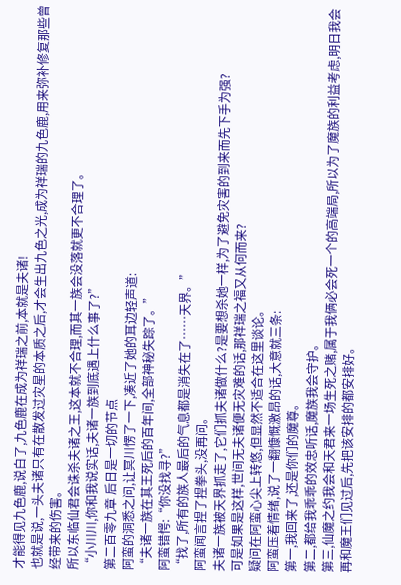才能得见九色鹿,说白了,九色鹿在成为祥瑞之前,本就是夫诸!
也就是说,一头夫诸只有在散发过灾星的本质之后,才会生出九色之光,成为祥瑞的九色鹿,用来弥补修复那些曾经带来的伤害。
所以东临仙君会诛杀夫诸之王,这本就不合理,而其一族会没落就更不合理了。
“小川川,你和我说实话,夫诸一族到底遇上什么事了?”
第二百零九章 后日是一切的节点
阿蛮的洞悉之问,让冥川愣了一下,凑近了她的耳边轻声道:
“夫诸一族在其王死后的百年间,全部神秘失踪了。”
阿蛮错愕:“你没找寻?”
“找了,所有的族人最后的气息都是消失在了……天界。”
阿蛮闻言捏了捏拳头,没再问。
夫诸一族被天界抓走了,它们抓夫诸做什么?是要想杀她一样,为了避免灾害的到来而先下手为强?
可是如果是这样,世间无夫诸便无灾难的话,那祥瑞之福又从何而来?
疑问在阿蛮心尖上转悠,但显然不适合在这里谈论。
阿蛮压着情绪,说了一翻慷慨激昂的话,大意就三条:
第一,我回来了,还是你们的魔尊。
第二,都给我乖乖的效忠听话,魔族我会守护。
第三,仙魔之约我会和天君来一场生死之赌,属于我俩必会死一个的高端局,所以为了魔族的利益考虑,明日我会再和魔王们见过后,先把该安排的都安排好。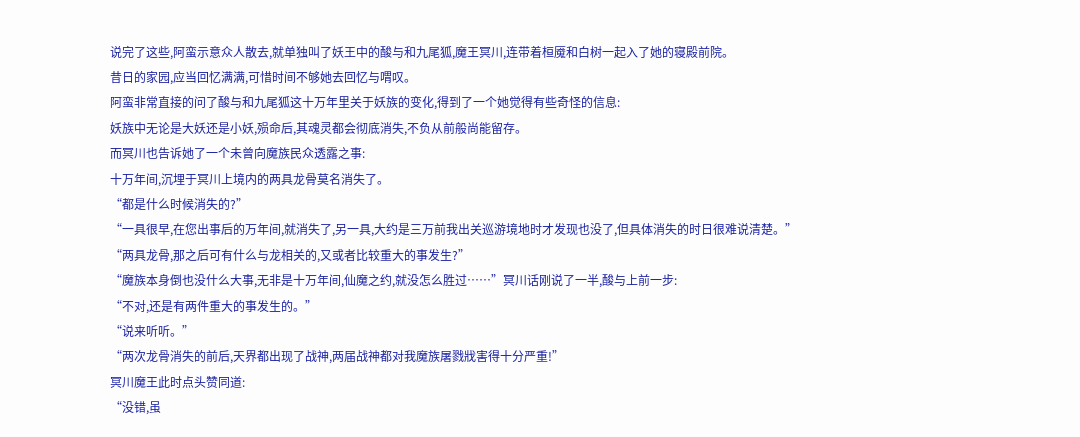说完了这些,阿蛮示意众人散去,就单独叫了妖王中的酸与和九尾狐,魔王冥川,连带着桓魇和白树一起入了她的寝殿前院。
昔日的家园,应当回忆满满,可惜时间不够她去回忆与喟叹。
阿蛮非常直接的问了酸与和九尾狐这十万年里关于妖族的变化,得到了一个她觉得有些奇怪的信息:
妖族中无论是大妖还是小妖,殒命后,其魂灵都会彻底消失,不负从前般尚能留存。
而冥川也告诉她了一个未曾向魔族民众透露之事:
十万年间,沉埋于冥川上境内的两具龙骨莫名消失了。
“都是什么时候消失的?”
“一具很早,在您出事后的万年间,就消失了,另一具,大约是三万前我出关巡游境地时才发现也没了,但具体消失的时日很难说清楚。”
“两具龙骨,那之后可有什么与龙相关的,又或者比较重大的事发生?”
“魔族本身倒也没什么大事,无非是十万年间,仙魔之约,就没怎么胜过……”冥川话刚说了一半,酸与上前一步:
“不对,还是有两件重大的事发生的。”
“说来听听。”
“两次龙骨消失的前后,天界都出现了战神,两届战神都对我魔族屠戮戕害得十分严重!”
冥川魔王此时点头赞同道:
“没错,虽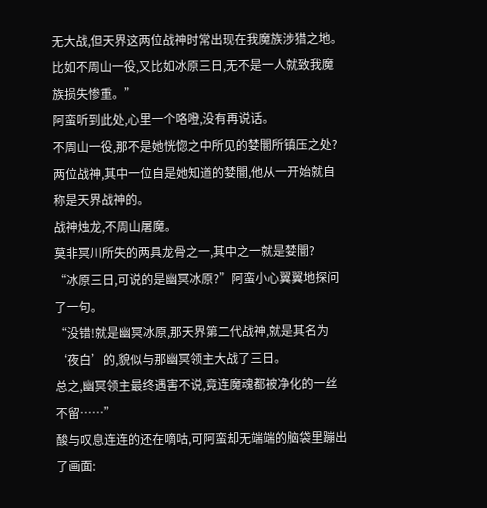无大战,但天界这两位战神时常出现在我魔族涉猎之地。
比如不周山一役,又比如冰原三日,无不是一人就致我魔族损失惨重。”
阿蛮听到此处,心里一个咯噔,没有再说话。
不周山一役,那不是她恍惚之中所见的婪闇所镇压之处?
两位战神,其中一位自是她知道的婪闇,他从一开始就自称是天界战神的。
战神烛龙,不周山屠魔。
莫非冥川所失的两具龙骨之一,其中之一就是婪闇?
“冰原三日,可说的是幽冥冰原?”阿蛮小心翼翼地探问了一句。
“没错!就是幽冥冰原,那天界第二代战神,就是其名为‘夜白’的,貌似与那幽冥领主大战了三日。
总之,幽冥领主最终遇害不说,竟连魔魂都被净化的一丝不留……”
酸与叹息连连的还在嘀咕,可阿蛮却无端端的脑袋里蹦出了画面: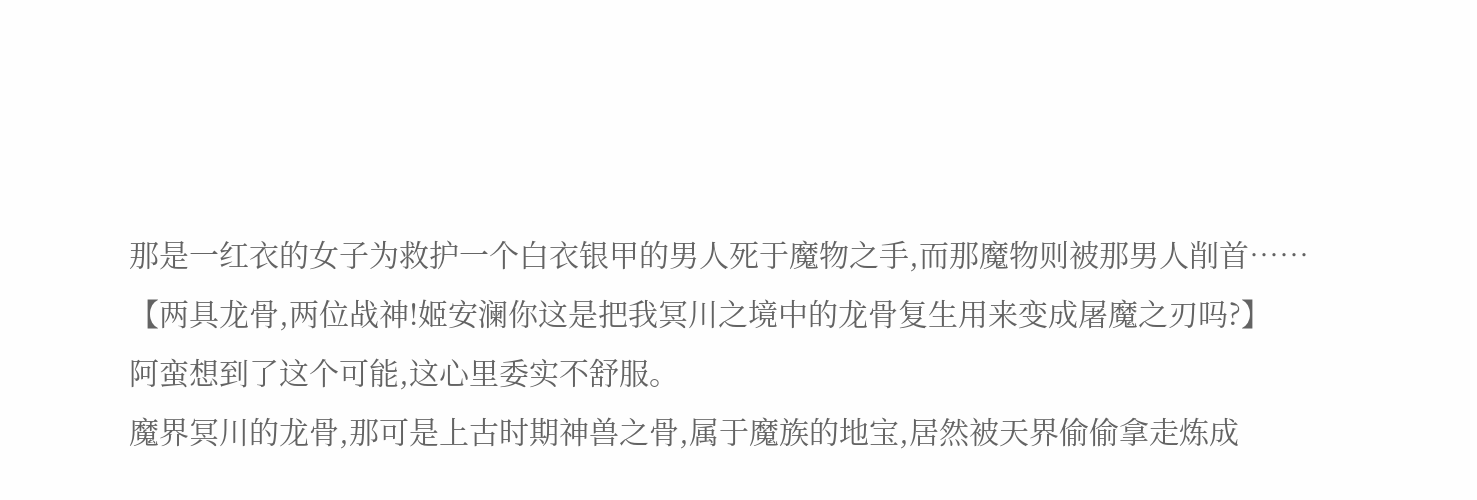那是一红衣的女子为救护一个白衣银甲的男人死于魔物之手,而那魔物则被那男人削首……
【两具龙骨,两位战神!姬安澜你这是把我冥川之境中的龙骨复生用来变成屠魔之刃吗?】
阿蛮想到了这个可能,这心里委实不舒服。
魔界冥川的龙骨,那可是上古时期神兽之骨,属于魔族的地宝,居然被天界偷偷拿走炼成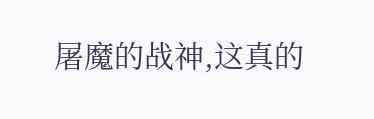屠魔的战神,这真的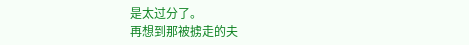是太过分了。
再想到那被掳走的夫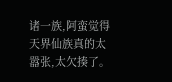诸一族,阿蛮觉得天界仙族真的太嚣张,太欠揍了。